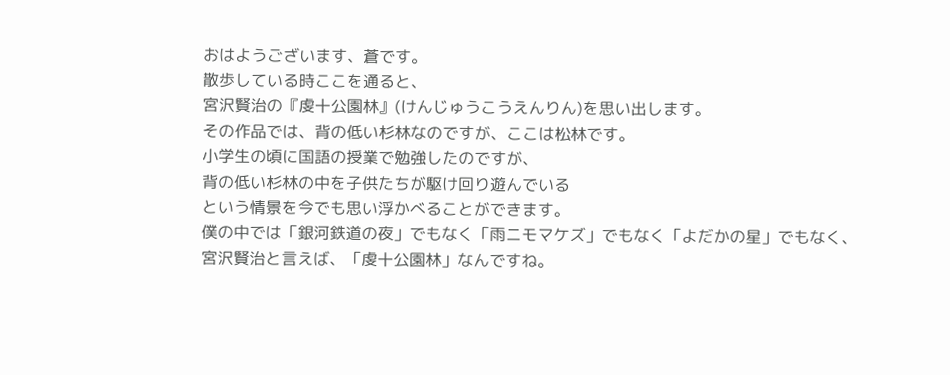おはようございます、蒼です。
散歩している時ここを通ると、
宮沢賢治の『虔十公園林』(けんじゅうこうえんりん)を思い出します。
その作品では、背の低い杉林なのですが、ここは松林です。
小学生の頃に国語の授業で勉強したのですが、
背の低い杉林の中を子供たちが駆け回り遊んでいる
という情景を今でも思い浮かべることができます。
僕の中では「銀河鉄道の夜」でもなく「雨ニモマケズ」でもなく「よだかの星」でもなく、
宮沢賢治と言えば、「虔十公園林」なんですね。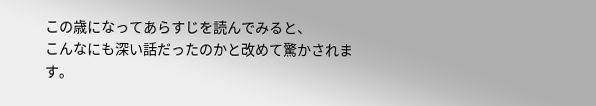この歳になってあらすじを読んでみると、
こんなにも深い話だったのかと改めて驚かされます。